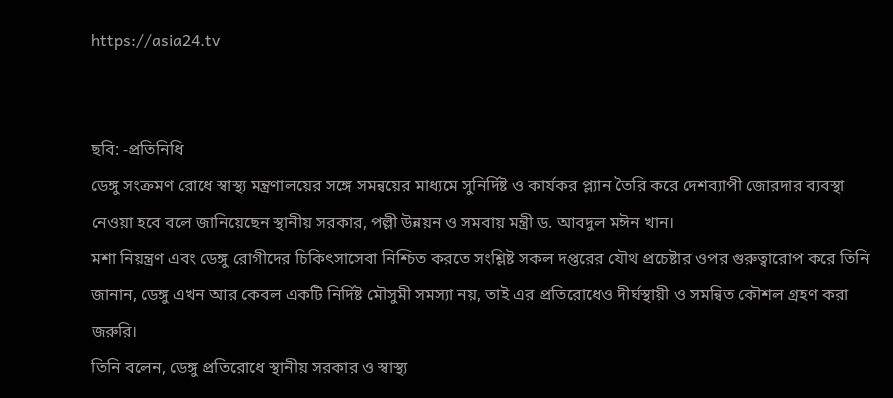https://asia24.tv


ছবি: -প্রতিনিধি
ডেঙ্গু সংক্রমণ রোধে স্বাস্থ্য মন্ত্রণালয়ের সঙ্গে সমন্বয়ের মাধ্যমে সুনির্দিষ্ট ও কার্যকর প্ল্যান তৈরি করে দেশব্যাপী জোরদার ব্যবস্থা নেওয়া হবে বলে জানিয়েছেন স্থানীয় সরকার, পল্লী উন্নয়ন ও সমবায় মন্ত্রী ড. আবদুল মঈন খান।
মশা নিয়ন্ত্রণ এবং ডেঙ্গু রোগীদের চিকিৎসাসেবা নিশ্চিত করতে সংশ্লিষ্ট সকল দপ্তরের যৌথ প্রচেষ্টার ওপর গুরুত্বারোপ করে তিনি জানান, ডেঙ্গু এখন আর কেবল একটি নির্দিষ্ট মৌসুমী সমস্যা নয়, তাই এর প্রতিরোধেও দীর্ঘস্থায়ী ও সমন্বিত কৌশল গ্রহণ করা জরুরি।
তিনি বলেন, ডেঙ্গু প্রতিরোধে স্থানীয় সরকার ও স্বাস্থ্য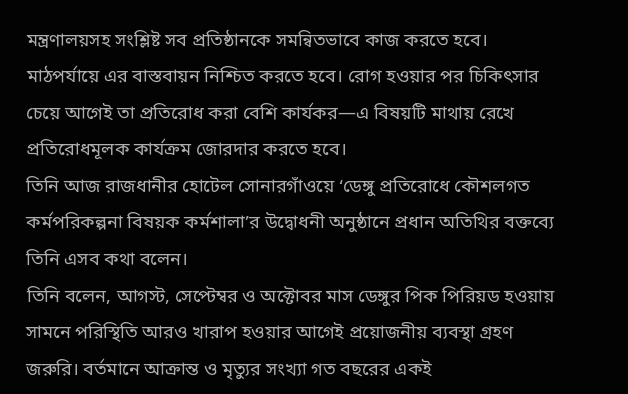মন্ত্রণালয়সহ সংশ্লিষ্ট সব প্রতিষ্ঠানকে সমন্বিতভাবে কাজ করতে হবে। মাঠপর্যায়ে এর বাস্তবায়ন নিশ্চিত করতে হবে। রোগ হওয়ার পর চিকিৎসার চেয়ে আগেই তা প্রতিরোধ করা বেশি কার্যকর—এ বিষয়টি মাথায় রেখে প্রতিরোধমূলক কার্যক্রম জোরদার করতে হবে।
তিনি আজ রাজধানীর হোটেল সোনারগাঁওয়ে ‘ডেঙ্গু প্রতিরোধে কৌশলগত কর্মপরিকল্পনা বিষয়ক কর্মশালা’র উদ্বোধনী অনুষ্ঠানে প্রধান অতিথির বক্তব্যে তিনি এসব কথা বলেন।
তিনি বলেন, আগস্ট, সেপ্টেম্বর ও অক্টোবর মাস ডেঙ্গুর পিক পিরিয়ড হওয়ায় সামনে পরিস্থিতি আরও খারাপ হওয়ার আগেই প্রয়োজনীয় ব্যবস্থা গ্রহণ জরুরি। বর্তমানে আক্রান্ত ও মৃত্যুর সংখ্যা গত বছরের একই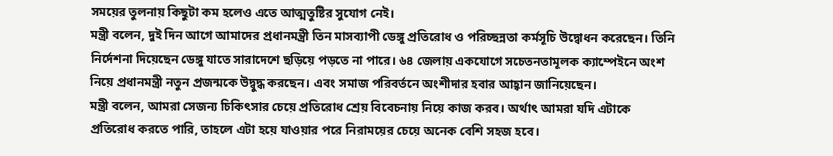সময়ের তুলনায় কিছুটা কম হলেও এতে আত্মতুষ্টির সুযোগ নেই।
মন্ত্রী বলেন, দুই দিন আগে আমাদের প্রধানমন্ত্রী তিন মাসব্যাপী ডেঙ্গু প্রতিরোধ ও পরিচ্ছন্নতা কর্মসূচি উদ্বোধন করেছেন। তিনি নির্দেশনা দিয়েছেন ডেঙ্গু যাতে সারাদেশে ছড়িয়ে পড়তে না পারে। ৬৪ জেলায় একযোগে সচেতনতামূলক ক্যাম্পেইনে অংশ নিয়ে প্রধানমন্ত্রী নতুন প্রজন্মকে উদ্বুদ্ধ করছেন। এবং সমাজ পরিবর্তনে অংশীদার হবার আহ্বান জানিয়েছেন।
মন্ত্রী বলেন, আমরা সেজন্য চিকিৎসার চেয়ে প্রতিরোধ শ্রেয় বিবেচনায় নিয়ে কাজ করব। অর্থাৎ আমরা যদি এটাকে প্রতিরোধ করতে পারি, তাহলে এটা হয়ে যাওয়ার পরে নিরাময়ের চেয়ে অনেক বেশি সহজ হবে।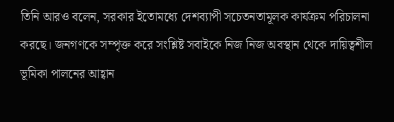তিনি আরও বলেন, সরকার ইতোমধ্যে দেশব্যাপী সচেতনতামূলক কার্যক্রম পরিচালনা করছে। জনগণকে সম্পৃক্ত করে সংশ্লিষ্ট সবাইকে নিজ নিজ অবস্থান থেকে দায়িত্বশীল ভূমিকা পালনের আহ্বান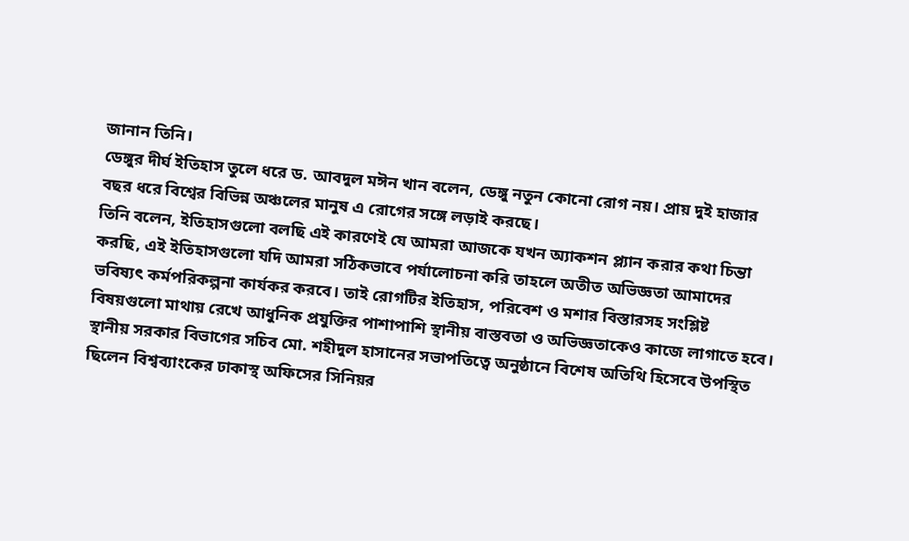জানান তিনি।
ডেঙ্গুর দীর্ঘ ইতিহাস তুলে ধরে ড. আবদুল মঈন খান বলেন, ডেঙ্গু নতুন কোনো রোগ নয়। প্রায় দুই হাজার বছর ধরে বিশ্বের বিভিন্ন অঞ্চলের মানুষ এ রোগের সঙ্গে লড়াই করছে।
তিনি বলেন, ইতিহাসগুলো বলছি এই কারণেই যে আমরা আজকে যখন অ্যাকশন প্ল্যান করার কথা চিন্তা করছি, এই ইতিহাসগুলো যদি আমরা সঠিকভাবে পর্যালোচনা করি তাহলে অতীত অভিজ্ঞতা আমাদের ভবিষ্যৎ কর্মপরিকল্পনা কার্যকর করবে। তাই রোগটির ইতিহাস, পরিবেশ ও মশার বিস্তারসহ সংশ্লিষ্ট বিষয়গুলো মাথায় রেখে আধুনিক প্রযুক্তির পাশাপাশি স্থানীয় বাস্তবতা ও অভিজ্ঞতাকেও কাজে লাগাতে হবে।
স্থানীয় সরকার বিভাগের সচিব মো. শহীদুল হাসানের সভাপতিত্বে অনুষ্ঠানে বিশেষ অতিথি হিসেবে উপস্থিত ছিলেন বিশ্বব্যাংকের ঢাকাস্থ অফিসের সিনিয়র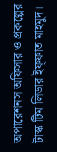অপারেশনস অফিসার ও প্রকল্পের টাস্ক টিম লিডার ইফ্ফাত মাহমুদ।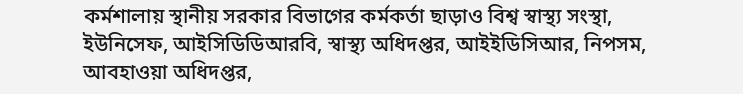কর্মশালায় স্থানীয় সরকার বিভাগের কর্মকর্তা ছাড়াও বিশ্ব স্বাস্থ্য সংস্থা, ইউনিসেফ, আইসিডিডিআরবি, স্বাস্থ্য অধিদপ্তর, আইইডিসিআর, নিপসম, আবহাওয়া অধিদপ্তর,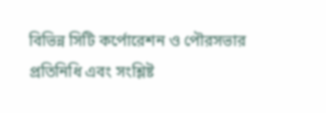বিভিন্ন সিটি কর্পোরেশন ও পৌরসভার প্রতিনিধি এবং সংশ্লিষ্ট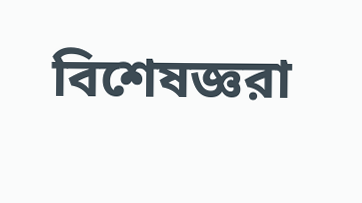বিশেষজ্ঞরা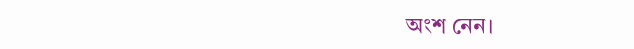অংশ নেন।